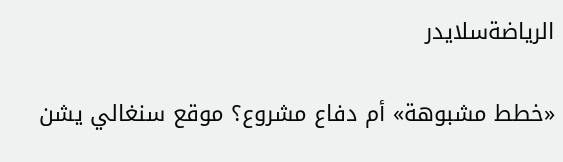الرياضةسلايدر

«خطط مشبوهة» أم دفاع مشروع؟ موقع سنغالي يشن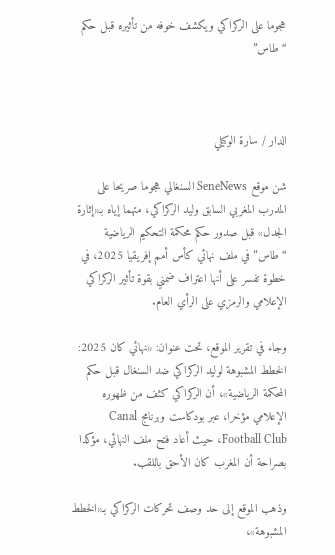هجوما على الركراكي ويكشف خوفه من تأثيره قبل حكم “طاس”



الدار / سارة الوكيلي

شن موقع SeneNews السنغالي هجوما صريحا على المدرب المغربي السابق وليد الركراكي، متهما إياه بـ«إثارة الجدل» قبل صدور حكم محكمة التحكيم الرياضية “طاس” في ملف نهائي كأس أمم إفريقيا 2025، في خطوة تفسر على أنها اعتراف ضمني بقوة تأثير الركراكي الإعلامي والرمزي على الرأي العام.

وجاء في تقرير الموقع، تحت عنوان: «نهائي كان 2025: الخطط المشبوهة لوليد الركراكي ضد السنغال قبل حكم المحكمة الرياضية»، أن الركراكي كثف من ظهوره الإعلامي مؤخرا، عبر بودكاست وبرنامج Canal Football Club، حيث أعاد فتح ملف النهائي، مؤكدا بصراحة أن المغرب كان الأحق باللقب.

وذهب الموقع إلى حد وصف تحركات الركراكي بـ«الخطط المشبوهة»،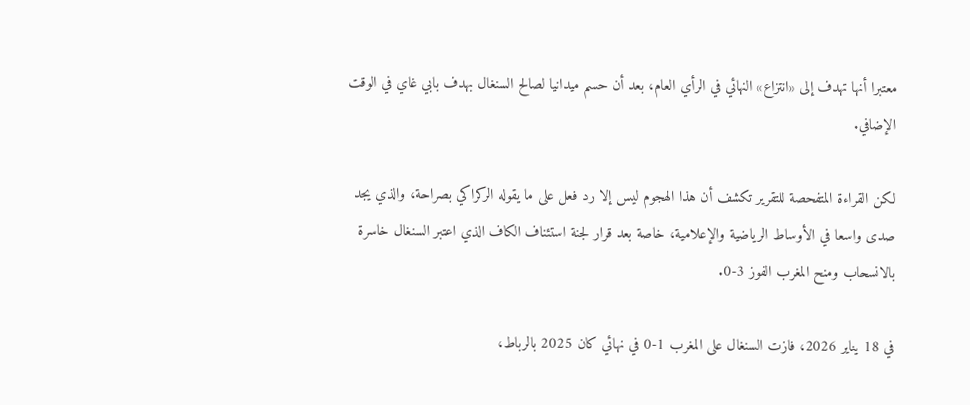معتبرا أنها تهدف إلى «انتزاع» النهائي في الرأي العام، بعد أن حسم ميدانيا لصالح السنغال بهدف بابي غاي في الوقت الإضافي.

لكن القراءة المتفحصة للتقرير تكشف أن هذا الهجوم ليس إلا رد فعل على ما يقوله الركراكي بصراحة، والذي يجد صدى واسعا في الأوساط الرياضية والإعلامية، خاصة بعد قرار لجنة استئناف الكاف الذي اعتبر السنغال خاسرة بالانسحاب ومنح المغرب الفوز 3-0.

في 18 يناير 2026، فازت السنغال على المغرب 1-0 في نهائي كان 2025 بالرباط،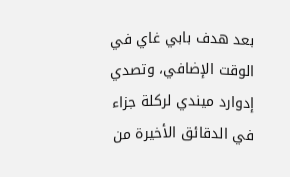بعد هدف بابي غاي في الوقت الإضافي، وتصدي إدوارد ميندي لركلة جزاء في الدقائق الأخيرة من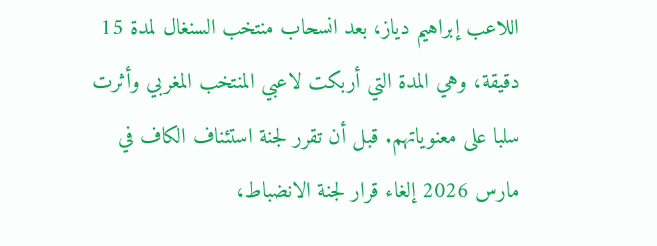اللاعب إبراهيم دياز، بعد انسحاب منتخب السنغال لمدة 15 دقيقة، وهي المدة التي أربكت لاعبي المنتخب المغربي وأثرت سلبا على معنوياتهم. قبل أن تقرر لجنة استئناف الكاف في مارس 2026 إلغاء قرار لجنة الانضباط،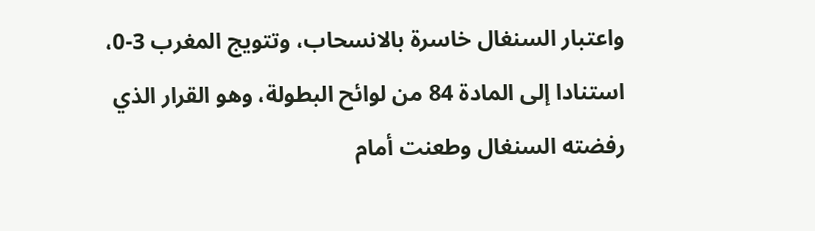واعتبار السنغال خاسرة بالانسحاب، وتتويج المغرب 3-0، استنادا إلى المادة 84 من لوائح البطولة، وهو القرار الذي رفضته السنغال وطعنت أمام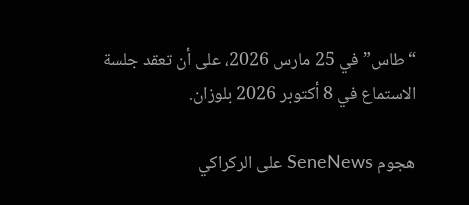“طاس” في 25 مارس 2026، على أن تعقد جلسة الاستماع في 8 أكتوبر 2026 بلوزان.

هجوم SeneNews على الركراكي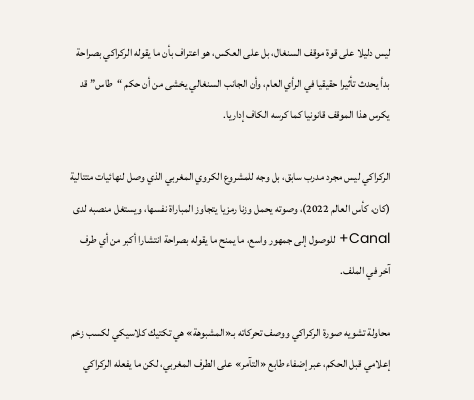ليس دليلا على قوة موقف السنغال، بل على العكس، هو اعتراف بأن ما يقوله الركراكي بصراحة بدأ يحدث تأثيرا حقيقيا في الرأي العام، وأن الجانب السنغالي يخشى من أن حكم “طاس” قد يكرس هذا الموقف قانونيا كما كرسه الكاف إداريا.

الركراكي ليس مجرد مدرب سابق، بل وجه للمشروع الكروي المغربي الذي وصل لنهائيات متتالية (كان، كأس العالم 2022)، وصوته يحمل وزنا رمزيا يتجاوز المباراة نفسها، ويستغل منصبه لدى Canal+ للوصول إلى جمهور واسع، ما يمنح ما يقوله بصراحة انتشارا أكبر من أي طرف آخر في الملف.

محاولة تشويه صورة الركراكي ووصف تحركاته بـ«المشبوهة» هي تكتيك كلاسيكي لكسب زخم إعلامي قبل الحكم، عبر إضفاء طابع «التآمر» على الطرف المغربي، لكن ما يفعله الركراكي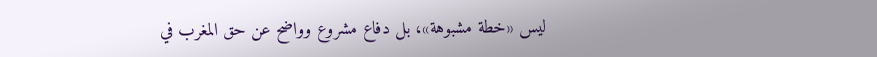ليس «خطة مشبوهة»، بل دفاع مشروع وواضح عن حق المغرب في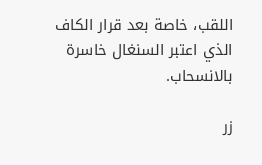اللقب، خاصة بعد قرار الكاف الذي اعتبر السنغال خاسرة بالانسحاب.

زر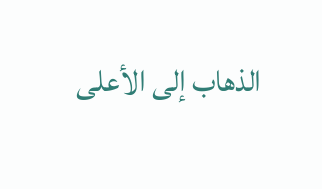الذهاب إلى الأعلى